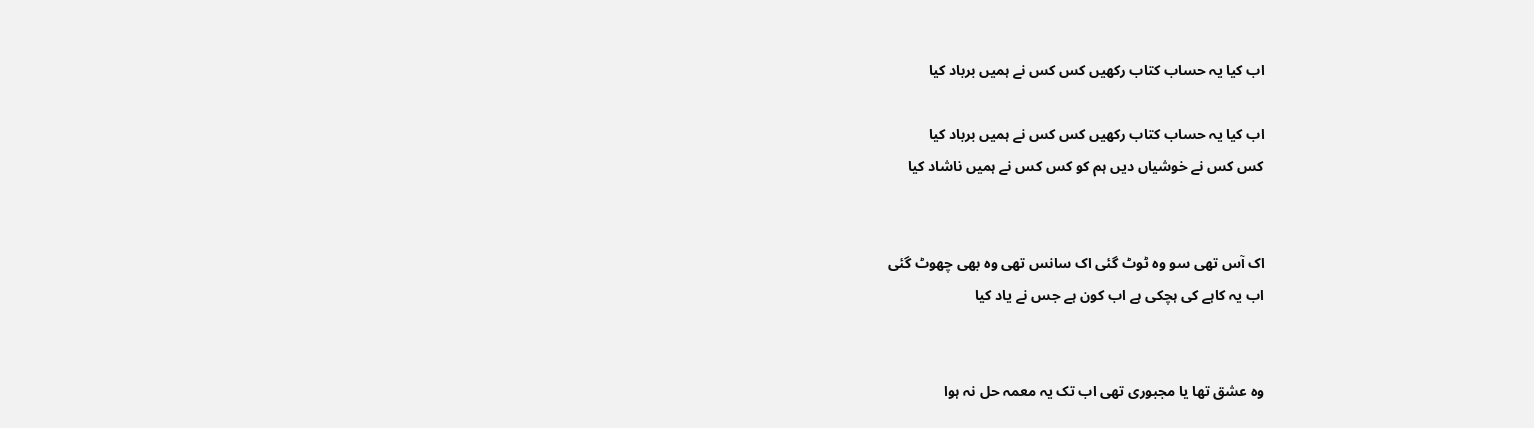اب کیا یہ حساب کتاب رکھیں کس کس نے ہمیں برباد کیا

اب کیا یہ حساب کتاب رکھیں کس کس نے ہمیں برباد کیا
کس کس نے خوشیاں دیں ہم کو کس کس نے ہمیں ناشاد کیا


اک آس تھی سو وہ ٹوٹ گئی اک سانس تھی وہ بھی چھوٹ گئی
اب یہ کاہے کی ہچکی ہے اب کون ہے جس نے یاد کیا


وہ عشق تھا یا مجبوری تھی اب تک یہ معمہ حل نہ ہوا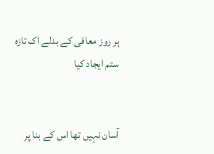ہر روز معافی کے بدلے اک تازہ ستم ایجاد کیا


آسان نہیں تھا اس کے بنا پر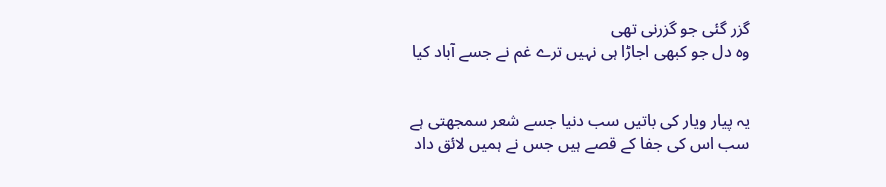گزر گئی جو گزرنی تھی
وہ دل جو کبھی اجاڑا ہی نہیں ترے غم نے جسے آباد کیا


یہ پیار ویار کی باتیں سب دنیا جسے شعر سمجھتی ہے
سب اس کی جفا کے قصے ہیں جس نے ہمیں لائق داد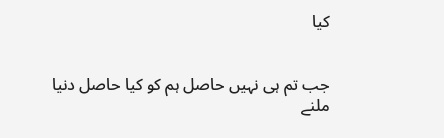کیا


جب تم ہی نہیں حاصل ہم کو کیا حاصل دنیا ملنے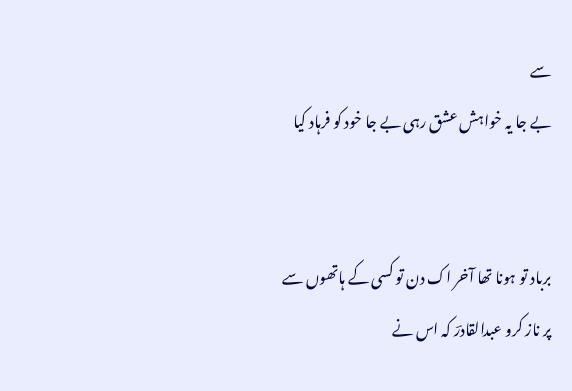سے
بے جا یہ خواہش عشق رہی بے جا خود کو فرہاد کیا


برباد تو ہونا تھا آخر اک دن تو کسی کے ہاتھوں سے
پر ناز کرو عبدالقادرؔ کہ اس نے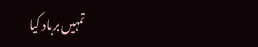تمہیں برباد کیا